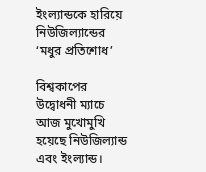ইংল্যান্ডকে হারিয়ে নিউজিল্যান্ডের ‘মধুর প্রতিশোধ’

বিশ্বকাপের উদ্বোধনী ম্যাচে আজ মুখোমুখি হয়েছে নিউজিল্যান্ড এবং ইংল্যান্ড।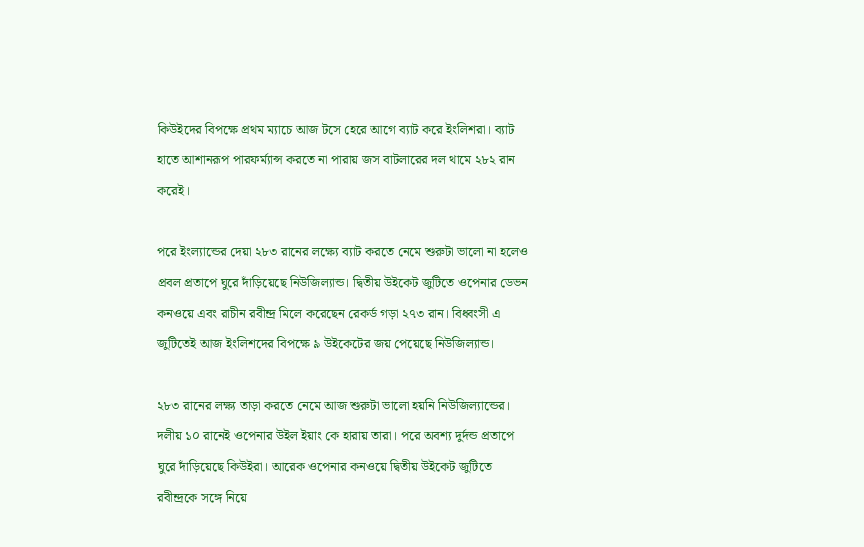কিউইদের বিপক্ষে প্রথম ম্যাচে আজ টসে হেরে আগে ব্যাট করে ইংলিশরা। ব্যাট হাতে আশানরূপ পারফর্ম্যান্স করতে না পারায় জস বাটলারের দল থামে ২৮২ রান করেই।

পরে ইংল্যান্ডের দেয়া ২৮৩ রানের লক্ষ্যে ব্যাট করতে নেমে শুরুটা ভালো না হলেও প্রবল প্রতাপে ঘুরে দাঁড়িয়েছে নিউজিল্যান্ড। দ্বিতীয় উইকেট জুটিতে ওপেনার ডেভন কনওয়ে এবং রাচীন রবীন্দ্র মিলে করেছেন রেকর্ড গড়া ২৭৩ রান। বিধ্বংসী এ জুটিতেই আজ ইংলিশদের বিপক্ষে ৯ উইকেটের জয় পেয়েছে নিউজিল্যান্ড।

২৮৩ রানের লক্ষ্য তাড়া করতে নেমে আজ শুরুটা ভালো হয়নি নিউজিল্যান্ডের। দলীয় ১০ রানেই ওপেনার উইল ইয়াং কে হারায় তারা। পরে অবশ্য দুর্দন্ড প্রতাপে ঘুরে দাঁড়িয়েছে কিউইরা। আরেক ওপেনার কনওয়ে দ্বিতীয় উইকেট জুটিতে রবীন্দ্রকে সঙ্গে নিয়ে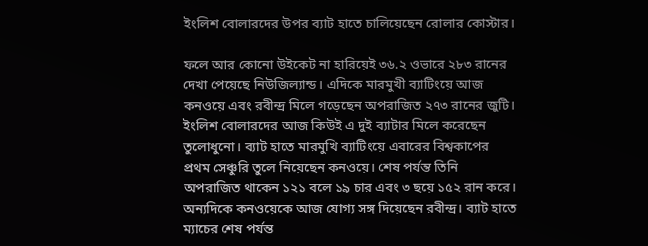ইংলিশ বোলারদের উপর ব্যাট হাতে চালিয়েছেন রোলার কোস্টার।

ফলে আর কোনো উইকেট না হারিয়েই ৩৬.২ ওভারে ২৮৩ রানের দেখা পেয়েছে নিউজিল্যান্ড। এদিকে মারমুখী ব্যাটিংয়ে আজ কনওয়ে এবং রবীন্দ্র মিলে গড়েছেন অপরাজিত ২৭৩ রানের জুটি। ইংলিশ বোলারদের আজ কিউই এ দুই ব্যাটার মিলে করেছেন তুলোধুনো। ব্যাট হাতে মারমুখি ব্যাটিংয়ে এবারের বিশ্বকাপের প্রথম সেঞ্চুরি তুলে নিয়েছেন কনওয়ে। শেষ পর্যন্ত তিনি অপরাজিত থাকেন ১২১ বলে ১৯ চার এবং ৩ ছয়ে ১৫২ রান করে। অন্যদিকে কনওয়েকে আজ যোগ্য সঙ্গ দিয়েছেন রবীন্দ্র। ব্যাট হাতে ম্যাচের শেষ পর্যন্ত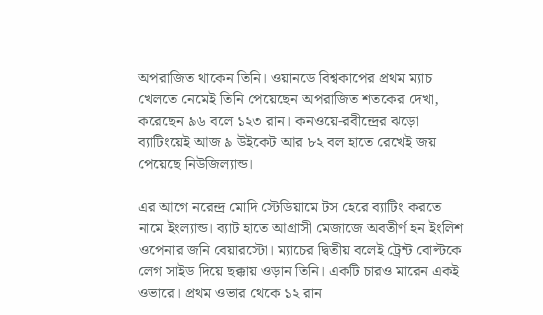অপরাজিত থাকেন তিনি। ওয়ানডে বিশ্বকাপের প্রথম ম্যাচ খেলতে নেমেই তিনি পেয়েছেন অপরাজিত শতকের দেখা, করেছেন ৯৬ বলে ১২৩ রান। কনওয়ে-রবীন্দ্রের ঝড়ো ব্যাটিংয়েই আজ ৯ উইকেট আর ৮২ বল হাতে রেখেই জয় পেয়েছে নিউজিল্যান্ড।

এর আগে নরেন্দ্র মোদি স্টেডিয়ামে টস হেরে ব্যাটিং করতে নামে ইংল্যান্ড। ব্যাট হাতে আগ্রাসী মেজাজে অবতীর্ণ হন ইংলিশ ওপেনার জনি বেয়ারস্টো। ম্যাচের দ্বিতীয় বলেই ট্রেন্ট বোল্টকে লেগ সাইড দিয়ে ছক্কায় ওড়ান তিনি। একটি চারও মারেন একই ওভারে। প্রথম ওভার থেকে ১২ রান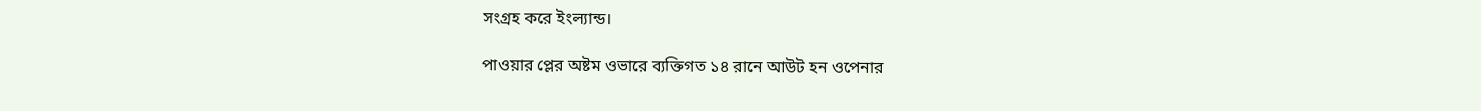সংগ্রহ করে ইংল্যান্ড।

পাওয়ার প্লের অষ্টম ওভারে ব্যক্তিগত ১৪ রানে আউট হন ওপেনার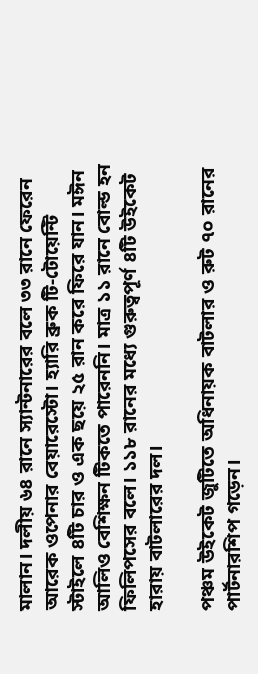মালান। দলীয় ৬৪ রানে স্যান্টনারের বলে ৩৩ রানে ফেরেন আরেক ওপেনার বেয়ারেস্টো। হ্যারি ব্রুক টি-টোয়েন্টি স্টাইলে ৪টি চার ও এক ছয়ে ২৫ রান করে ফিরে যান। মঈন আলিও বেশিক্ষন টিকতে পারেননি। মাত্র ১১ রানে বোল্ড হন ফিলিপসের বলে। ১১৮ রানের মধ্যে গুরুত্বপূর্ণ ৪টি উইকেট হারায় বাটলারের দল।

পঞ্চম উইকেট জুটিতে অধিনায়ক বাটলার ও রুট ৭০ রানের পার্টনারশিপ গড়েন।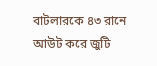বাটলারকে ৪৩ রানে আউট করে জুটি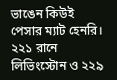ভাঙেন কিউই পেসার ম্যাট হেনরি। ২২১ রানে লিভিংস্টোন ও ২২৯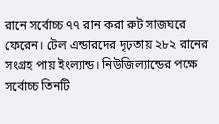রানে সর্বোচ্চ ৭৭ রান করা রুট সাজঘরে ফেরেন। টেল এন্ডারদের দৃঢ়তায় ২৮২ রানের সংগ্রহ পায় ইংল্যান্ড। নিউজিল্যান্ডের পক্ষে সর্বোচ্চ তিনটি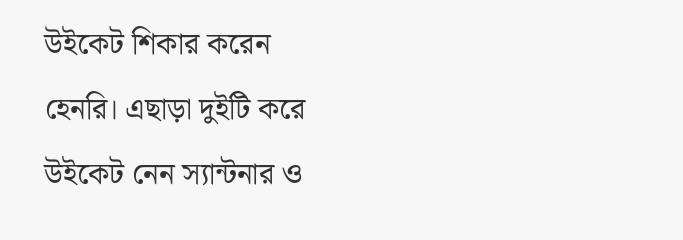উইকেট শিকার করেন হেনরি। এছাড়া দুইটি করে উইকেট নেন স্যান্টনার ও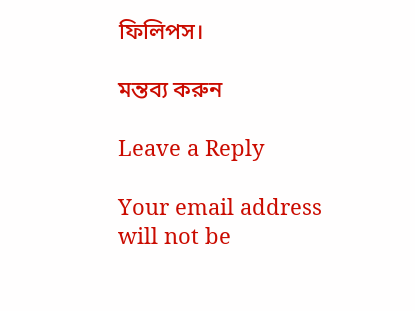ফিলিপস।

মন্তব্য করুন

Leave a Reply

Your email address will not be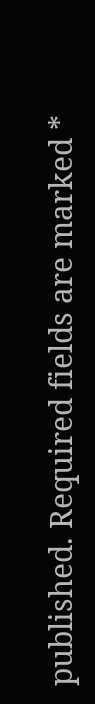published. Required fields are marked *